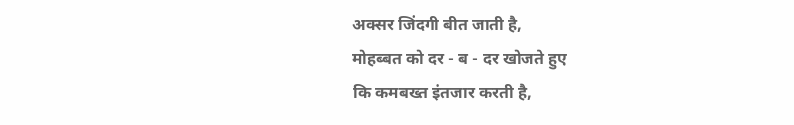अक्सर जिंदगी बीत जाती है,
मोहब्बत को दर - ब - दर खोजते हुए
कि कमबख्त इंतजार करती है,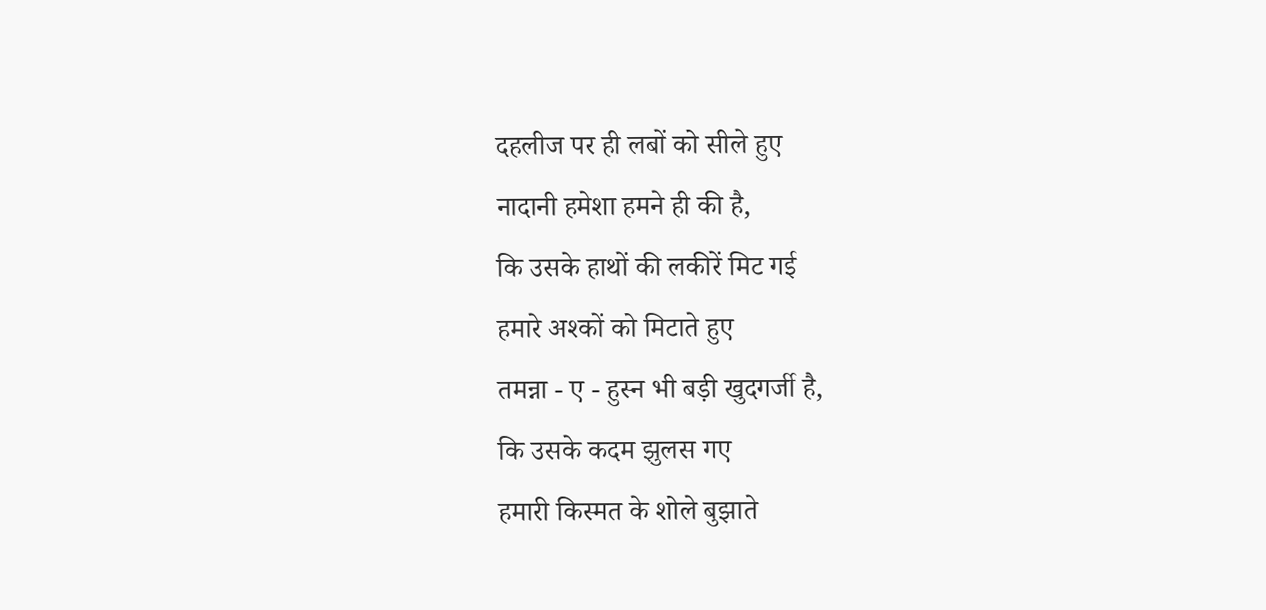दहलीज पर ही लबों को सीले हुए
नादानी हमेशा हमने ही की है,
कि उसके हाथों की लकीरें मिट गई
हमारे अश्कों को मिटाते हुए
तमन्ना - ए - हुस्न भी बड़ी खुदगर्जी है,
कि उसके कदम झुलस गए
हमारी किस्मत के शोले बुझाते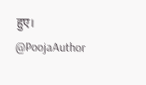हुए।
@PoojaAuthor